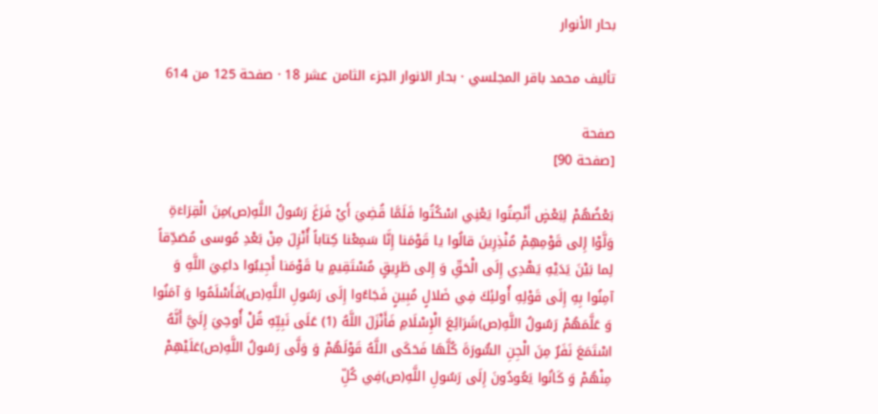بحار الأنوار

تأليف محمد باقر المجلسي · بحار الانوار الجزء الثامن عشر 18 · صفحة 125 من 614

صفحة
[صفحة 90]

بَعْضُهُمْ لِبَعْضٍ أَنْصِتُوا يَعْنِي اسْكُتُوا فَلَمَّا قُضِيَ أَيْ فَرَغَ رَسُولُ اللَّهِ(ص)مِنَ الْقِرَاءَةِ وَلَّوْا إِلى قَوْمِهِمْ مُنْذِرِينَ قالُوا يا قَوْمَنا إِنَّا سَمِعْنا كِتاباً أُنْزِلَ مِنْ بَعْدِ مُوسى مُصَدِّقاً لِما بَيْنَ يَدَيْهِ يَهْدِي إِلَى الْحَقِّ وَ إِلى طَرِيقٍ مُسْتَقِيمٍ يا قَوْمَنا أَجِيبُوا داعِيَ اللَّهِ وَ آمِنُوا بِهِ إِلَى قَوْلِهِ أُولئِكَ فِي ضَلالٍ مُبِينٍ فَجَاءُوا إِلَى رَسُولِ اللَّهِ(ص)فَأَسْلَمُوا وَ آمَنُوا وَ عَلَّمَهُمْ رَسُولُ اللَّهِ(ص)شَرَائِعَ الْإِسْلَامِ فَأَنْزَلَ اللَّهُ (1) عَلَى نَبِيِّهِ قُلْ أُوحِيَ إِلَيَّ أَنَّهُ اسْتَمَعَ نَفَرٌ مِنَ الْجِنِ السُّورَةَ كُلَّهَا فَحَكَى اللَّهُ قَوْلَهُمْ وَ وَلَّى رَسُولُ اللَّهِ(ص)عَلَيْهِمْ مِنْهُمْ وَ كَانُوا يَعُودُونَ إِلَى رَسُولِ اللَّهِ(ص)فِي كُلِّ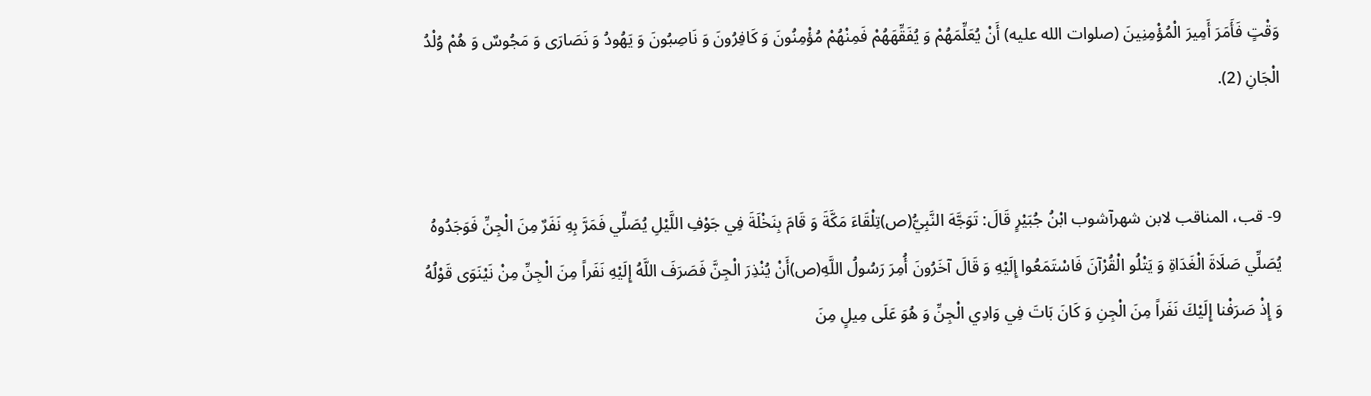وَقْتٍ فَأَمَرَ أَمِيرَ الْمُؤْمِنِينَ (صلوات الله عليه) أَنْ يُعَلِّمَهُمْ وَ يُفَقِّهَهُمْ فَمِنْهُمْ مُؤْمِنُونَ وَ كَافِرُونَ وَ نَاصِبُونَ وَ يَهُودُ وَ نَصَارَى وَ مَجُوسٌ وَ هُمْ وُلْدُ الْجَانِ (2).


9- قب، المناقب لابن شهرآشوب ابْنُ جُبَيْرٍ قَالَ: تَوَجَّهَ النَّبِيُّ(ص)تِلْقَاءَ مَكَّةَ وَ قَامَ بِنَخْلَةَ فِي جَوْفِ اللَّيْلِ يُصَلِّي فَمَرَّ بِهِ نَفَرٌ مِنَ الْجِنِّ فَوَجَدُوهُ يُصَلِّي صَلَاةَ الْغَدَاةِ وَ يَتْلُو الْقُرْآنَ فَاسْتَمَعُوا إِلَيْهِ وَ قَالَ آخَرُونَ أُمِرَ رَسُولُ اللَّهِ(ص)أَنْ يُنْذِرَ الْجِنَّ فَصَرَفَ اللَّهُ إِلَيْهِ نَفَراً مِنَ الْجِنِّ مِنْ نَيْنَوَى قَوْلُهُ وَ إِذْ صَرَفْنا إِلَيْكَ نَفَراً مِنَ الْجِنِ وَ كَانَ بَاتَ فِي وَادِي الْجِنِّ وَ هُوَ عَلَى مِيلٍ مِنَ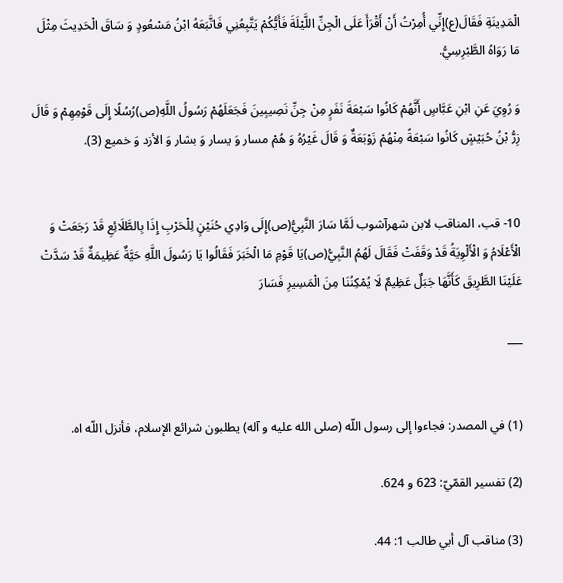الْمَدِينَةِ فَقَالَ(ع)إِنِّي أُمِرْتُ أَنْ أَقْرَأَ عَلَى الْجِنِّ اللَّيْلَةَ فَأَيُّكُمْ يَتَّبِعُنِي فَاتَّبَعَهُ ابْنُ مَسْعُودٍ وَ سَاقَ الْحَدِيثَ مِثْلَ مَا رَوَاهُ الطَّبْرِسِيُّ.

وَ رُوِيَ عَنِ ابْنِ عَبَّاسٍ أَنَّهُمْ كَانُوا سَبْعَةَ نَفَرٍ مِنْ جِنِّ نَصِيبِينَ فَجَعَلَهُمْ رَسُولُ اللَّهِ(ص)رُسُلًا إِلَى قَوْمِهِمْ وَ قَالَ زِرُّ بْنُ حُبَيْشٍ كَانُوا سَبْعَةً مِنْهُمْ زَوْبَعَةٌ وَ قَالَ غَيْرُهُ وَ هُمْ مسار وَ يسار وَ بشار وَ الأزد وَ خميع (3).


10- قب، المناقب لابن شهرآشوب لَمَّا سَارَ النَّبِيُّ(ص)إِلَى وَادِي حُنَيْنٍ لِلْحَرْبِ إِذَا بِالطَّلَائِعِ قَدْ رَجَعَتْ وَ الْأَعْلَامُ وَ الْأَلْوِيَةُ قَدْ وَقَفَتْ فَقَالَ لَهُمُ النَّبِيُّ(ص)يَا قَوْمِ مَا الْخَبَرَ فَقَالُوا يَا رَسُولَ اللَّهِ حَيَّةٌ عَظِيمَةٌ قَدْ سَدَّتْ عَلَيْنَا الطَّرِيقَ كَأَنَّهَا جَبَلٌ عَظِيمٌ لَا يُمْكِنُنَا مِنَ الْمَسِيرِ فَسَارَ

___


(1) في المصدر: فجاءوا إلى رسول اللّه (صلى الله عليه و آله) يطلبون شرائع الإسلام، فأنزل اللّه اه.

(2) تفسير القمّيّ: 623 و 624.

(3) مناقب آل أبي طالب 1: 44.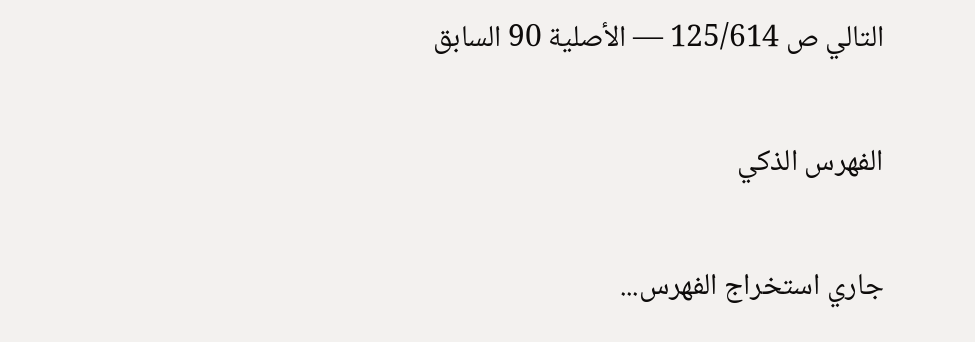التالي ص 125/614 — الأصلية 90 السابق

الفهرس الذكي

جاري استخراج الفهرس...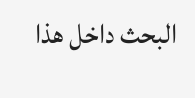البحث داخل هذا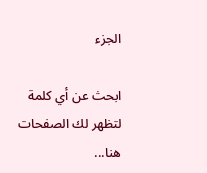الجزء

ابحث عن أي كلمة لتظهر لك الصفحات هنا...